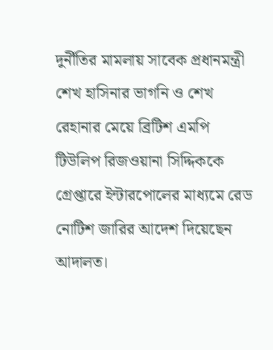দুর্নীতির মামলায় সাবেক প্রধানমন্ত্রী শেখ হাসিনার ভাগনি ও শেখ রেহানার মেয়ে ব্রিটিশ এমপি টিউলিপ রিজওয়ানা সিদ্দিককে গ্রেপ্তারে ইন্টারপোলের মাধ্যমে রেড নোটিশ জারির আদেশ দিয়েছেন আদালত।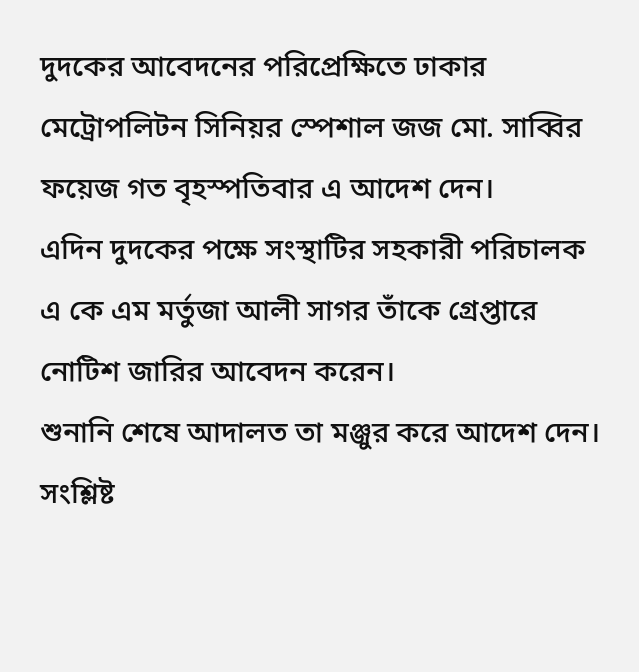দুদকের আবেদনের পরিপ্রেক্ষিতে ঢাকার মেট্রোপলিটন সিনিয়র স্পেশাল জজ মো. সাব্বির ফয়েজ গত বৃহস্পতিবার এ আদেশ দেন।
এদিন দুদকের পক্ষে সংস্থাটির সহকারী পরিচালক এ কে এম মর্তুজা আলী সাগর তাঁকে গ্রেপ্তারে নোটিশ জারির আবেদন করেন।
শুনানি শেষে আদালত তা মঞ্জুর করে আদেশ দেন। সংশ্লিষ্ট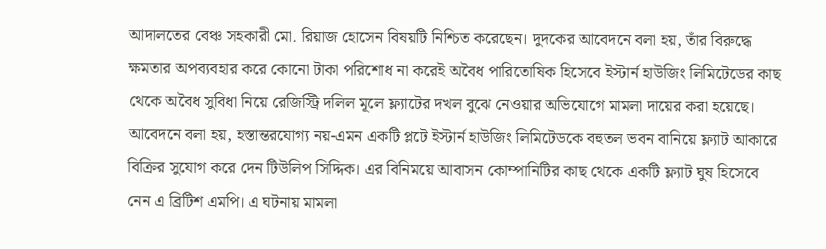আদালতের বেঞ্চ সহকারী মো. রিয়াজ হোসেন বিষয়টি নিশ্চিত করেছেন। দুদকের আবেদনে বলা হয়, তাঁর বিরুদ্ধে ক্ষমতার অপব্যবহার করে কোনো টাকা পরিশোধ না করেই অবৈধ পারিতোষিক হিসেবে ইস্টার্ন হাউজিং লিমিটেডের কাছ থেকে অবৈধ সুবিধা নিয়ে রেজিস্ট্রি দলিল মূলে ফ্ল্যাটের দখল বুঝে নেওয়ার অভিযোগে মামলা দায়ের করা হয়েছে।
আবেদনে বলা হয়, হস্তান্তরযোগ্য নয়-এমন একটি প্লটে ইস্টার্ন হাউজিং লিমিটেডকে বহুতল ভবন বানিয়ে ফ্ল্যাট আকারে বিক্রির সুযোগ করে দেন টিউলিপ সিদ্দিক। এর বিনিময়ে আবাসন কোম্পানিটির কাছ থেকে একটি ফ্ল্যাট ঘুষ হিসেবে নেন এ ব্রিটিশ এমপি। এ ঘটনায় মামলা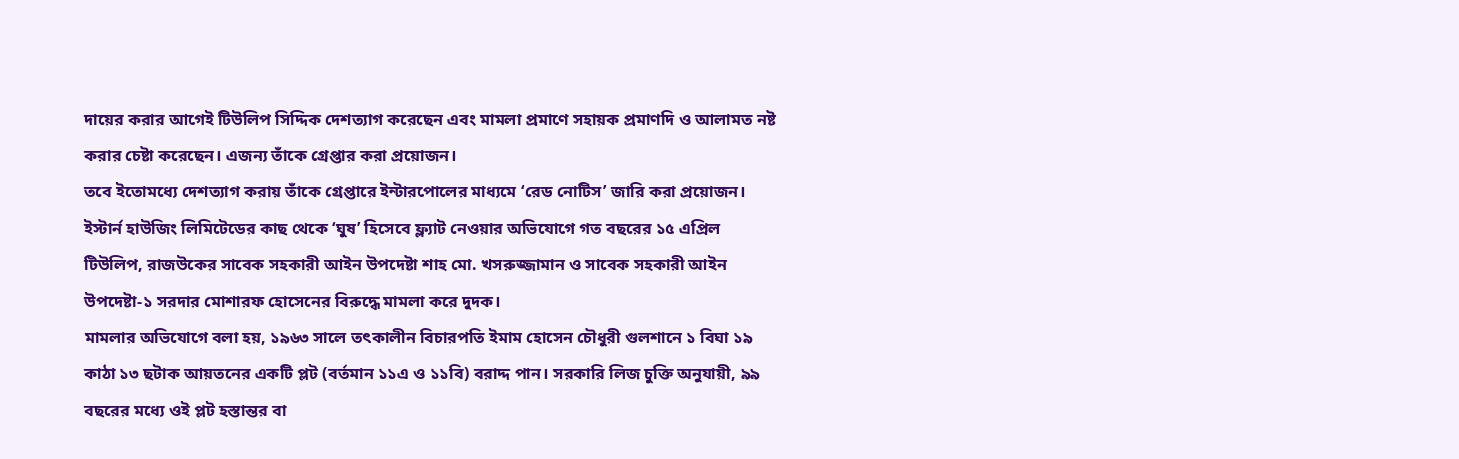দায়ের করার আগেই টিউলিপ সিদ্দিক দেশত্যাগ করেছেন এবং মামলা প্রমাণে সহায়ক প্রমাণদি ও আলামত নষ্ট করার চেষ্টা করেছেন। এজন্য তাঁকে গ্রেপ্তার করা প্রয়োজন।
তবে ইতোমধ্যে দেশত্যাগ করায় তাঁকে গ্রেপ্তারে ইন্টারপোলের মাধ্যমে ‘রেড নোটিস’ জারি করা প্রয়োজন। ইস্টার্ন হাউজিং লিমিটেডের কাছ থেকে ‘ঘুষ’ হিসেবে ফ্ল্যাট নেওয়ার অভিযোগে গত বছরের ১৫ এপ্রিল টিউলিপ, রাজউকের সাবেক সহকারী আইন উপদেষ্টা শাহ মো. খসরুজ্জামান ও সাবেক সহকারী আইন উপদেষ্টা-১ সরদার মোশারফ হোসেনের বিরুদ্ধে মামলা করে দুদক।
মামলার অভিযোগে বলা হয়, ১৯৬৩ সালে তৎকালীন বিচারপতি ইমাম হোসেন চৌধুরী গুলশানে ১ বিঘা ১৯ কাঠা ১৩ ছটাক আয়তনের একটি প্লট (বর্তমান ১১এ ও ১১বি) বরাদ্দ পান। সরকারি লিজ চুক্তি অনুযায়ী, ৯৯ বছরের মধ্যে ওই প্লট হস্তান্তর বা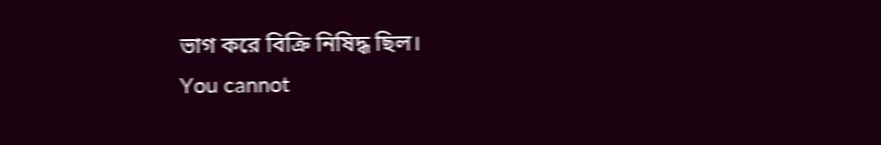ভাগ করে বিক্রি নিষিদ্ধ ছিল।
You cannot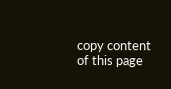copy content of this page